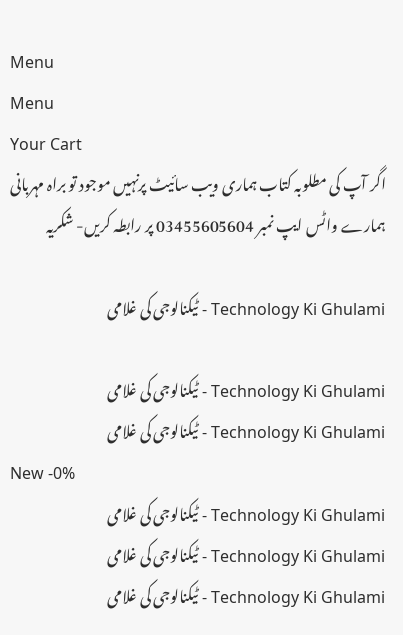Menu
Menu
Your Cart
اگر آپ کی مطلوبہ کتاب ہماری ویب سائیٹ پرنہیں موجود تو براہ مہربانی ہمارے واٹس ایپ نمبر 03455605604 پر رابطہ کریں- شکریہ

Technology Ki Ghulami - ٹیکنالوجی کی غلامی

Technology Ki Ghulami - ٹیکنالوجی کی غلامی
Technology Ki Ghulami - ٹیکنالوجی کی غلامی
New -0%
Technology Ki Ghulami - ٹیکنالوجی کی غلامی
Technology Ki Ghulami - ٹیکنالوجی کی غلامی
Technology Ki Ghulami - ٹیکنالوجی کی غلامی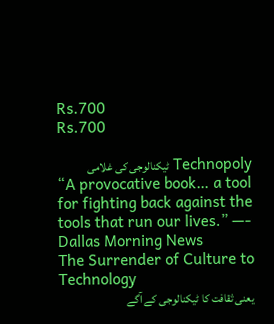Rs.700
Rs.700

Technopoly ٹیکنالوجی کی غلامی
“A provocative book… a tool for fighting back against the tools that run our lives.” —- Dallas Morning News
The Surrender of Culture to Technology
یعنی ثقافت کا ٹیکنالوجی کے آگے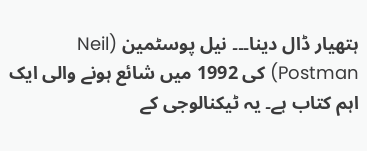ہتھیار ڈال دینا۔۔۔ نیل پوسٹمین (Neil Postman) کی 1992 میں شائع ہونے والی ایک اہم کتاب ہے۔ یہ ٹیکنالوجی کے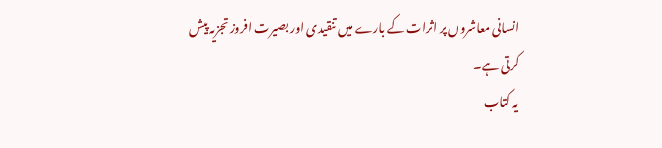انسانی معاشروں پر اثرات کے بارے میں تنقیدی اور بصیرت افروز تجزیہ پیش کرتی ہے۔
یہ کتاب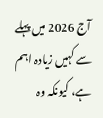آج 2026 میں پہلے سے کہیں زیادہ اہم ہے، کیونکہ وہ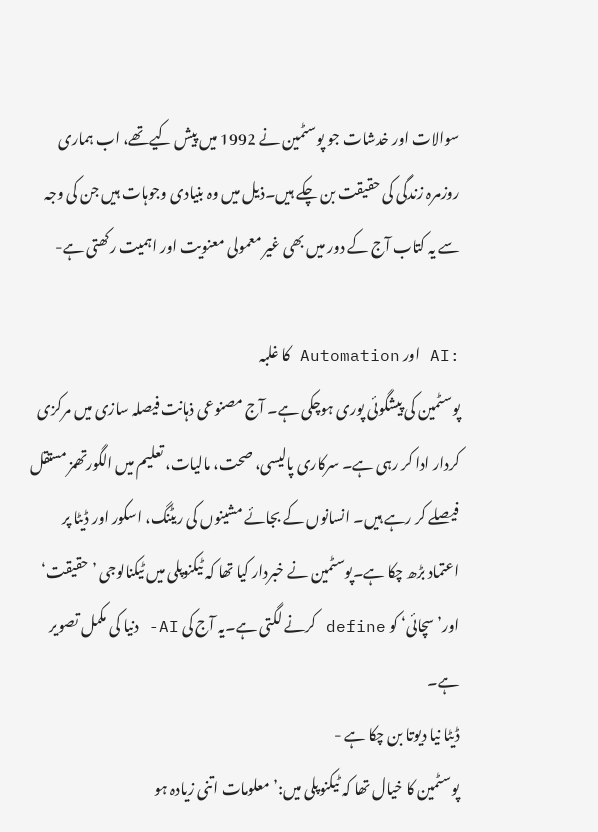سوالات اور خدشات جو پوسٹمین نے 1992 میں پیش کیےتھے، اب ہماری روزمرہ زندگی کی حقیقت بن چکے ہیں۔ذیل میں وہ بنیادی وجوہات ہیں جن کی وجہ سے یہ کتاب آج کے دور میں بھی غیر معمولی معنویت اور اہمیت رکھتی ہے-

:AI اور Automation کا غلبہ
پوسٹمین کی پیشگوئی پوری ہوچکی ہے۔ آج مصنوعی ذہانت فیصلہ سازی میں مرکزی کردار ادا کر رہی ہے۔ سرکاری پالیسی، صحت، مالیات، تعلیم میں الگورتھمز مستقل فیصلے کر رہے ہیں۔ انسانوں کے بجائے مشینوں کی ریٹنگ، اسکور اور ڈیٹا پر اعتماد بڑھ چکا ہے۔پوسٹمین نے خبردار کیا تھا کہ ٹیکنوپلی میں ٹیکنالوجی ’حقیقت‘ اور’سچائی‘ کو define کرنے لگتی ہے۔یہ آج کی AI- دنیا کی مکمل تصویر ہے۔
ڈیٹا نیا دیوتا بن چکا ہے -
پوسٹمین کا خیال تھا کہ ٹیکنوپلی میں:’معلومات اتنی زیادہ ہو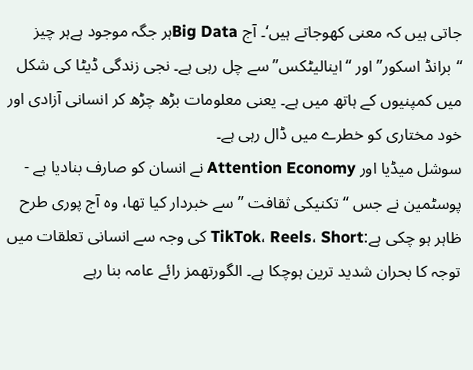جاتی ہیں کہ معنی کھوجاتے ہیں‘۔ آج Big Dataہر جگہ موجود ہےہر چیز “برانڈ اسکور” اور “اینالیٹکس” سے چل رہی ہے۔ نجی زندگی ڈیٹا کی شکل میں کمپنیوں کے ہاتھ میں ہے۔ یعنی معلومات بڑھ چڑھ کر انسانی آزادی اور خود مختاری کو خطرے میں ڈال رہی ہے۔
سوشل میڈیا اور Attention Economy نے انسان کو صارف بنادیا ہے -
پوسٹمین نے جس “تکنیکی ثقافت ” سے خبردار کیا تھا، وہ آج پوری طرح ظاہر ہو چکی ہے:TikTok، Reels، Short کی وجہ سے انسانی تعلقات میں توجہ کا بحران شدید ترین ہوچکا ہے۔ الگورتھمز رائے عامہ بنا رہے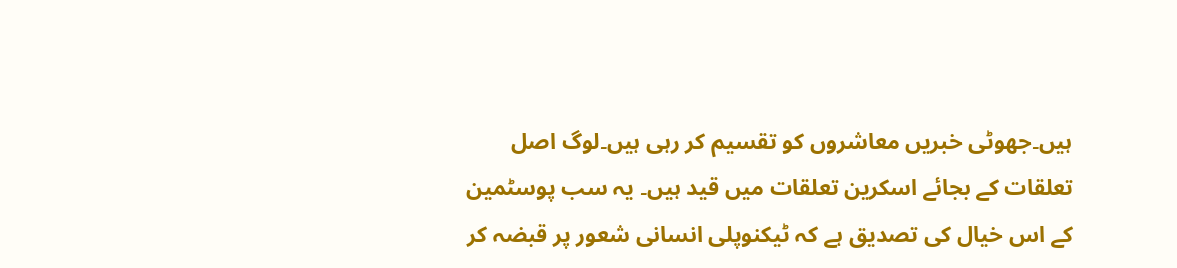ہیں۔جھوٹی خبریں معاشروں کو تقسیم کر رہی ہیں۔لوگ اصل تعلقات کے بجائے اسکرین تعلقات میں قید ہیں۔ یہ سب پوسٹمین کے اس خیال کی تصدیق ہے کہ ٹیکنوپلی انسانی شعور پر قبضہ کر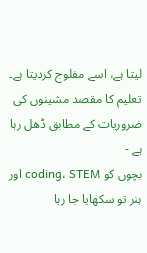لیتا ہے، اسے مفلوج کردیتا ہے۔
تعلیم کا مقصد مشینوں کی ضروریات کے مطابق ڈھل رہا ہے -
بچوں کو coding، STEM اور ہنر تو سکھایا جا رہا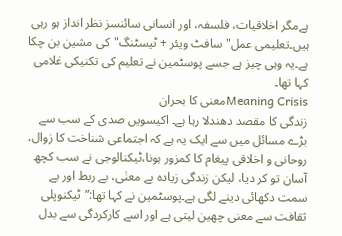ہےمگر اخلاقیات، فلسفہ، اور انسانی سائنسز نظر انداز ہو رہی ہیں۔تعلیمی عمل"سافٹ ویئر + ٹیسٹنگ"کی مشین بن چکا ہے۔یہ وہی چیز ہے جسے پوسٹمین نے تعلیم کی تکنیکی غلامی کہا تھا۔
Meaning Crisisمعنی کا بحران
زندگی کا مقصد دھندلا رہا ہے۔ اکیسویں صدی کے سب سے بڑے مسائل میں سے ایک یہ ہے کہ اجتماعی شناخت کا زوال، روحانی و اخلاقی پیغام کا کمزور ہونا،ٹیکنالوجی نے سب کچھ آسان تو کر دیا، لیکن زندگی زیادہ بے معنٰی، بے ربط اور بے سمت دکھائی دینے لگی ہے۔پوسٹمین نے کہا تھا:”ٹیکنوپلی ثقافت سے معنی چھین لیتی ہے اور اسے کارکردگی سے بدل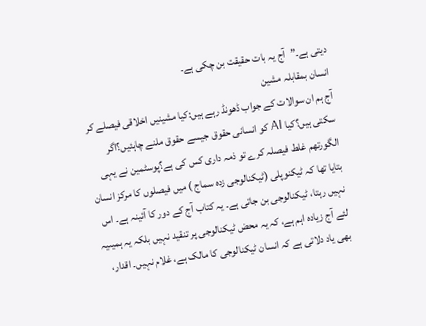دیتی ہے۔”آج یہ بات حقیقت بن چکی ہے۔
انسان بمقابلہ مشین
آج ہم ان سوالات کے جواب ڈھونڈ رہے ہیں:کیا مشینیں اخلاقی فیصلے کر سکتی ہیں؟کیا AI کو انسانی حقوق جیسے حقوق ملنے چاہئیں؟اگر الگورتھم غلط فیصلہ کرے تو ذمہ داری کس کی ہے؟پوسٹمین نے یہی بتایا تھا کہ ٹیکنوپلی (ٹیکنالوجی زدہ سماج ) میں فیصلوں کا مرکز انسان نہیں رہتا، ٹیکنالوجی بن جاتی ہے۔ یہ کتاب آج کے دور کا آئینہ ہے۔ اس لئے آج زیادہ اہم ہے، کہ یہ محض ٹیکنالوجی پر تنقید نہیں بلکہ یہ ہمیںیہ بھی یاد دلاتی ہے کہ انسان ٹیکنالوجی کا مالک ہے، غلام نہیں۔ اقدار،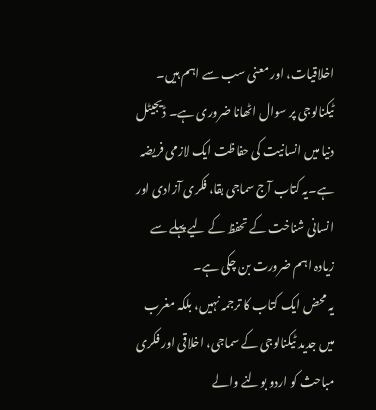اخلاقیات، اور معنی سب سے اہم ہیں۔ ٹیکنالوجی پر سوال اٹھانا ضروری ہے۔ ڈیجیٹل دنیا میں انسانیت کی حفاظت ایک لازمی فریضہ ہے۔یہ کتاب آج سماجی بقا، فکری آزادی اور انسانی شناخت کے تحفظ کے لیے پہلے سے زیادہ اہم ضرورت بن چکی ہے۔
یہ محض ایک کتاب کا ترجمہ نہیں، بلکہ مغرب میں جدید ٹیکنالوجی کے سماجی، اخلاقی اور فکری مباحث کو اردو بولنے والے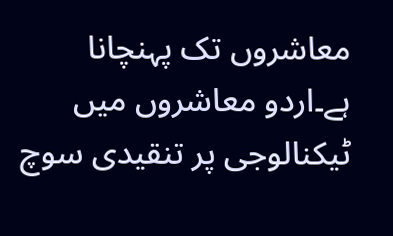معاشروں تک پہنچانا ہے۔اردو معاشروں میں ٹیکنالوجی پر تنقیدی سوچ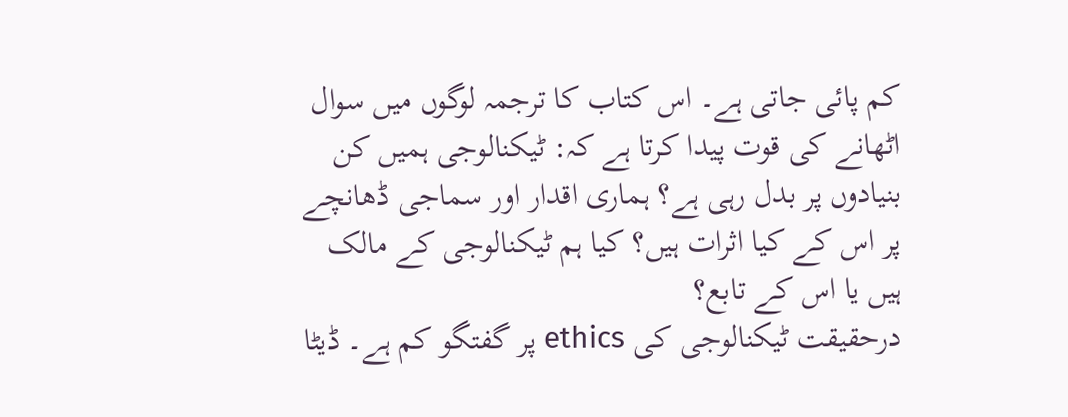کم پائی جاتی ہے۔ اس کتاب کا ترجمہ لوگوں میں سوال اٹھانے کی قوت پیدا کرتا ہے کہ: ٹیکنالوجی ہمیں کن بنیادوں پر بدل رہی ہے؟ ہماری اقدار اور سماجی ڈھانچے پر اس کے کیا اثرات ہیں؟ کیا ہم ٹیکنالوجی کے مالک ہیں یا اس کے تابع؟
درحقیقت ٹیکنالوجی کی ethics پر گفتگو کم ہے۔ ڈیٹا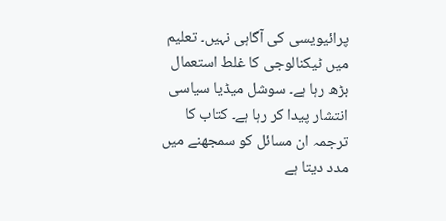پرائیویسی کی آگاہی نہیں۔ تعلیم میں ٹیکنالوجی کا غلط استعمال بڑھ رہا ہے۔ سوشل میڈیا سیاسی انتشار پیدا کر رہا ہے۔ کتاب کا ترجمہ ان مسائل کو سمجھنے میں مدد دیتا ہے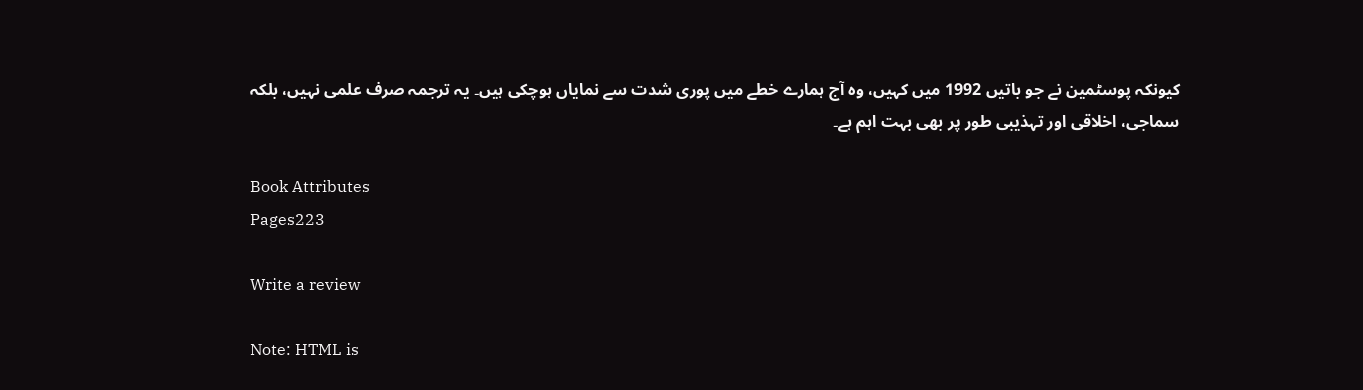کیونکہ پوسٹمین نے جو باتیں 1992 میں کہیں، وہ آج ہمارے خطے میں پوری شدت سے نمایاں ہوچکی ہیں۔ یہ ترجمہ صرف علمی نہیں، بلکہ سماجی، اخلاقی اور تہذیبی طور پر بھی بہت اہم ہے۔

Book Attributes
Pages223

Write a review

Note: HTML is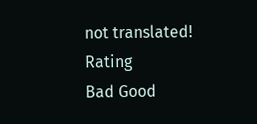not translated!
Rating
Bad Good